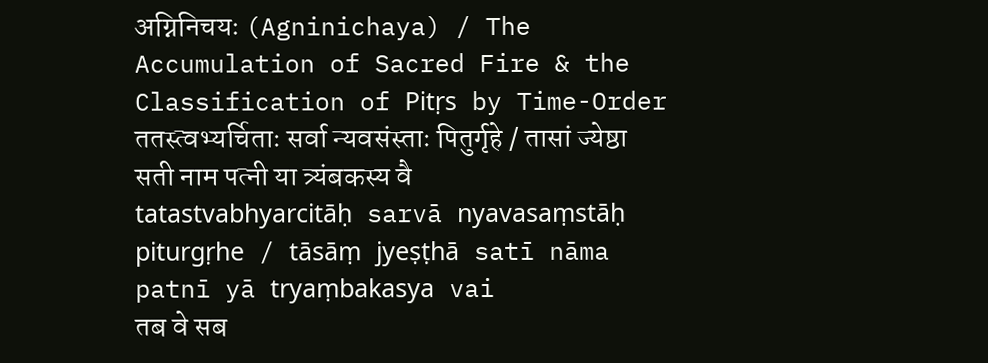अग्निनिचयः (Agninichaya) / The Accumulation of Sacred Fire & the Classification of Pitṛs by Time-Order
ततस्त्वभ्यर्चिताः सर्वा न्यवसंस्ताः पितुर्गृहे / तासां ज्येष्ठा सती नाम पत्नी या त्र्यंबकस्य वै
tatastvabhyarcitāḥ sarvā nyavasaṃstāḥ piturgṛhe / tāsāṃ jyeṣṭhā satī nāma patnī yā tryaṃbakasya vai
तब वे सब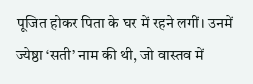पूजित होकर पिता के घर में रहने लगीं। उनमें ज्येष्ठा ‘सती’ नाम की थी, जो वास्तव में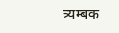त्र्यम्बक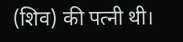(शिव) की पत्नी थी।